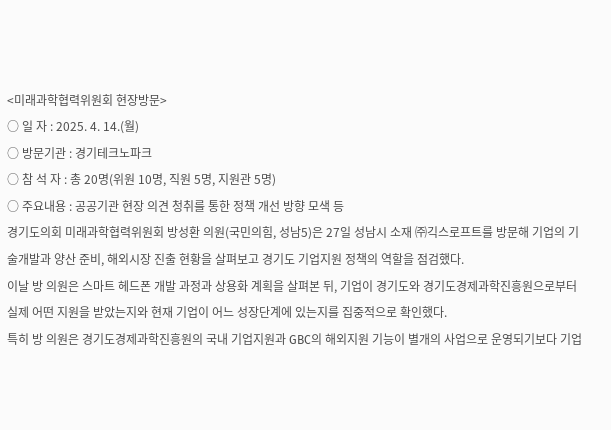<미래과학협력위원회 현장방문>
○ 일 자 : 2025. 4. 14.(월)
○ 방문기관 : 경기테크노파크
○ 참 석 자 : 총 20명(위원 10명, 직원 5명, 지원관 5명)
○ 주요내용 : 공공기관 현장 의견 청취를 통한 정책 개선 방향 모색 등
경기도의회 미래과학협력위원회 방성환 의원(국민의힘, 성남5)은 27일 성남시 소재 ㈜긱스로프트를 방문해 기업의 기술개발과 양산 준비, 해외시장 진출 현황을 살펴보고 경기도 기업지원 정책의 역할을 점검했다.
이날 방 의원은 스마트 헤드폰 개발 과정과 상용화 계획을 살펴본 뒤, 기업이 경기도와 경기도경제과학진흥원으로부터 실제 어떤 지원을 받았는지와 현재 기업이 어느 성장단계에 있는지를 집중적으로 확인했다.
특히 방 의원은 경기도경제과학진흥원의 국내 기업지원과 GBC의 해외지원 기능이 별개의 사업으로 운영되기보다 기업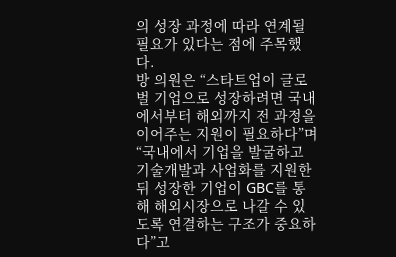의 성장 과정에 따라 연계될 필요가 있다는 점에 주목했다.
방 의원은 “스타트업이 글로벌 기업으로 성장하려면 국내에서부터 해외까지 전 과정을 이어주는 지원이 필요하다”며 “국내에서 기업을 발굴하고 기술개발과 사업화를 지원한 뒤 성장한 기업이 GBC를 통해 해외시장으로 나갈 수 있도록 연결하는 구조가 중요하다”고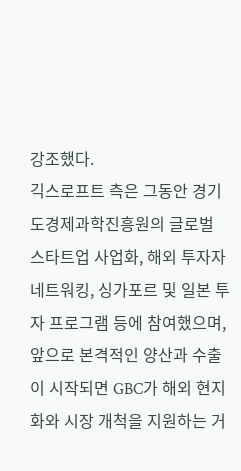강조했다.
긱스로프트 측은 그동안 경기도경제과학진흥원의 글로벌 스타트업 사업화, 해외 투자자 네트워킹, 싱가포르 및 일본 투자 프로그램 등에 참여했으며, 앞으로 본격적인 양산과 수출이 시작되면 GBC가 해외 현지화와 시장 개척을 지원하는 거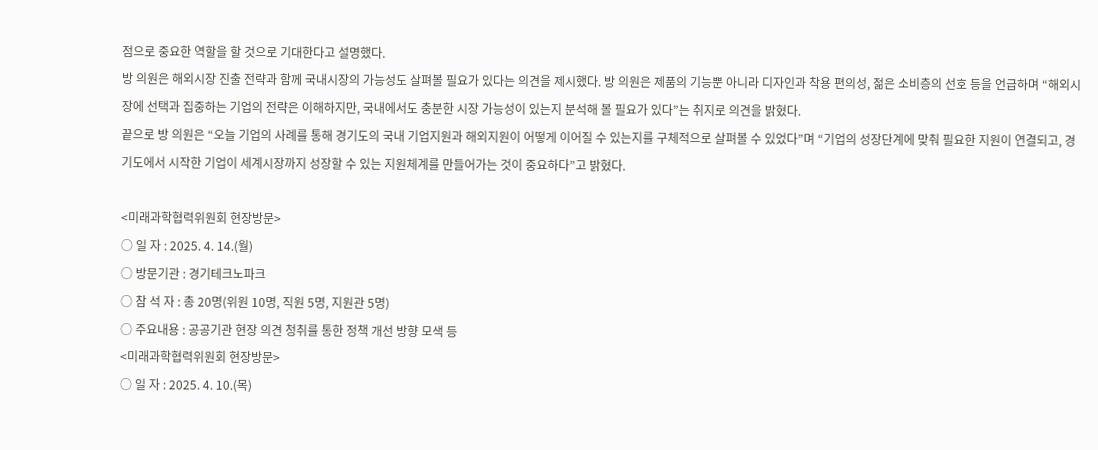점으로 중요한 역할을 할 것으로 기대한다고 설명했다.
방 의원은 해외시장 진출 전략과 함께 국내시장의 가능성도 살펴볼 필요가 있다는 의견을 제시했다. 방 의원은 제품의 기능뿐 아니라 디자인과 착용 편의성, 젊은 소비층의 선호 등을 언급하며 “해외시장에 선택과 집중하는 기업의 전략은 이해하지만, 국내에서도 충분한 시장 가능성이 있는지 분석해 볼 필요가 있다”는 취지로 의견을 밝혔다.
끝으로 방 의원은 “오늘 기업의 사례를 통해 경기도의 국내 기업지원과 해외지원이 어떻게 이어질 수 있는지를 구체적으로 살펴볼 수 있었다”며 “기업의 성장단계에 맞춰 필요한 지원이 연결되고, 경기도에서 시작한 기업이 세계시장까지 성장할 수 있는 지원체계를 만들어가는 것이 중요하다”고 밝혔다.

<미래과학협력위원회 현장방문>
○ 일 자 : 2025. 4. 14.(월)
○ 방문기관 : 경기테크노파크
○ 참 석 자 : 총 20명(위원 10명, 직원 5명, 지원관 5명)
○ 주요내용 : 공공기관 현장 의견 청취를 통한 정책 개선 방향 모색 등
<미래과학협력위원회 현장방문>
○ 일 자 : 2025. 4. 10.(목)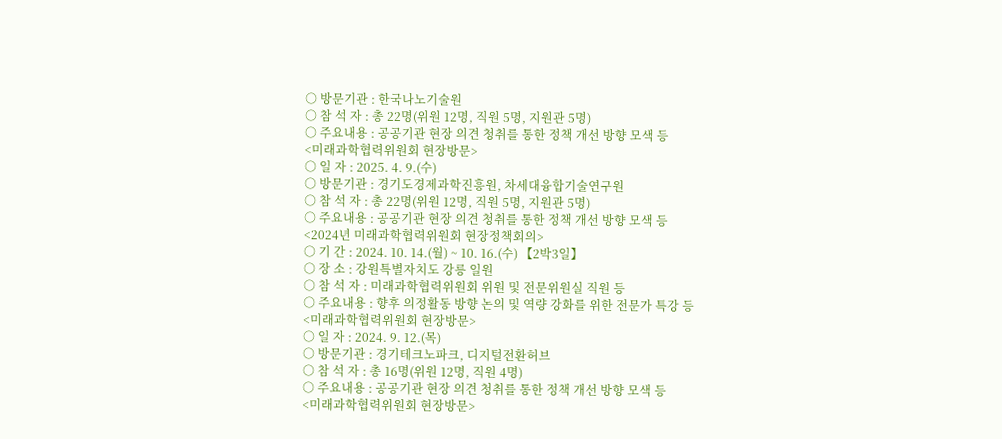○ 방문기관 : 한국나노기술원
○ 참 석 자 : 총 22명(위원 12명, 직원 5명, 지원관 5명)
○ 주요내용 : 공공기관 현장 의견 청취를 통한 정책 개선 방향 모색 등
<미래과학협력위원회 현장방문>
○ 일 자 : 2025. 4. 9.(수)
○ 방문기관 : 경기도경제과학진흥원, 차세대융합기술연구원
○ 참 석 자 : 총 22명(위원 12명, 직원 5명, 지원관 5명)
○ 주요내용 : 공공기관 현장 의견 청취를 통한 정책 개선 방향 모색 등
<2024년 미래과학협력위원회 현장정책회의>
○ 기 간 : 2024. 10. 14.(월) ~ 10. 16.(수) 【2박3일】
○ 장 소 : 강원특별자치도 강릉 일원
○ 참 석 자 : 미래과학협력위원회 위원 및 전문위원실 직원 등
○ 주요내용 : 향후 의정활동 방향 논의 및 역량 강화를 위한 전문가 특강 등
<미래과학협력위원회 현장방문>
○ 일 자 : 2024. 9. 12.(목)
○ 방문기관 : 경기테크노파크, 디지털전환허브
○ 참 석 자 : 총 16명(위원 12명, 직원 4명)
○ 주요내용 : 공공기관 현장 의견 청취를 통한 정책 개선 방향 모색 등
<미래과학협력위원회 현장방문>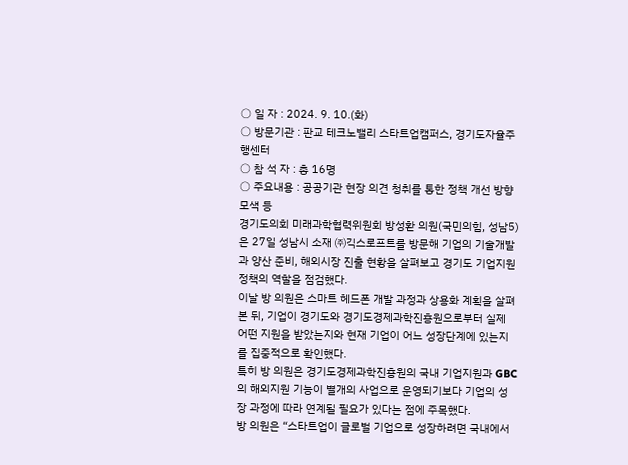○ 일 자 : 2024. 9. 10.(화)
○ 방문기관 : 판교 테크노밸리 스타트업캠퍼스, 경기도자율주행센터
○ 참 석 자 : 총 16명
○ 주요내용 : 공공기관 현장 의견 청취를 통한 정책 개선 방향 모색 등
경기도의회 미래과학협력위원회 방성환 의원(국민의힘, 성남5)은 27일 성남시 소재 ㈜긱스로프트를 방문해 기업의 기술개발과 양산 준비, 해외시장 진출 현황을 살펴보고 경기도 기업지원 정책의 역할을 점검했다.
이날 방 의원은 스마트 헤드폰 개발 과정과 상용화 계획을 살펴본 뒤, 기업이 경기도와 경기도경제과학진흥원으로부터 실제 어떤 지원을 받았는지와 현재 기업이 어느 성장단계에 있는지를 집중적으로 확인했다.
특히 방 의원은 경기도경제과학진흥원의 국내 기업지원과 GBC의 해외지원 기능이 별개의 사업으로 운영되기보다 기업의 성장 과정에 따라 연계될 필요가 있다는 점에 주목했다.
방 의원은 “스타트업이 글로벌 기업으로 성장하려면 국내에서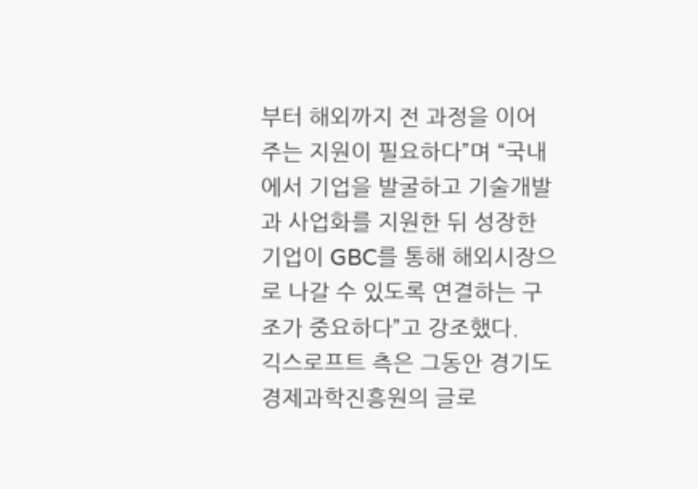부터 해외까지 전 과정을 이어주는 지원이 필요하다”며 “국내에서 기업을 발굴하고 기술개발과 사업화를 지원한 뒤 성장한 기업이 GBC를 통해 해외시장으로 나갈 수 있도록 연결하는 구조가 중요하다”고 강조했다.
긱스로프트 측은 그동안 경기도경제과학진흥원의 글로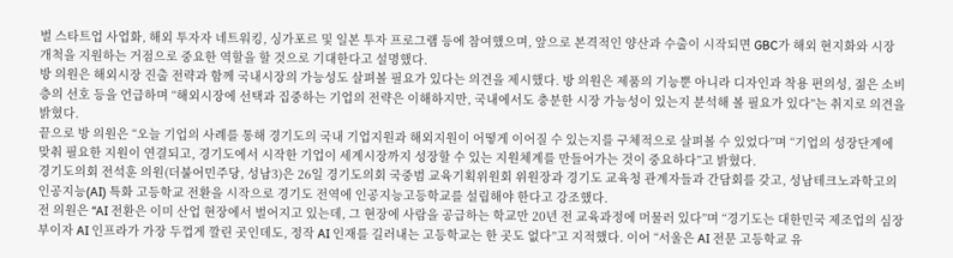벌 스타트업 사업화, 해외 투자자 네트워킹, 싱가포르 및 일본 투자 프로그램 등에 참여했으며, 앞으로 본격적인 양산과 수출이 시작되면 GBC가 해외 현지화와 시장 개척을 지원하는 거점으로 중요한 역할을 할 것으로 기대한다고 설명했다.
방 의원은 해외시장 진출 전략과 함께 국내시장의 가능성도 살펴볼 필요가 있다는 의견을 제시했다. 방 의원은 제품의 기능뿐 아니라 디자인과 착용 편의성, 젊은 소비층의 선호 등을 언급하며 “해외시장에 선택과 집중하는 기업의 전략은 이해하지만, 국내에서도 충분한 시장 가능성이 있는지 분석해 볼 필요가 있다”는 취지로 의견을 밝혔다.
끝으로 방 의원은 “오늘 기업의 사례를 통해 경기도의 국내 기업지원과 해외지원이 어떻게 이어질 수 있는지를 구체적으로 살펴볼 수 있었다”며 “기업의 성장단계에 맞춰 필요한 지원이 연결되고, 경기도에서 시작한 기업이 세계시장까지 성장할 수 있는 지원체계를 만들어가는 것이 중요하다”고 밝혔다.
경기도의회 전석훈 의원(더불어민주당, 성남3)은 26일 경기도의회 국중범 교육기획위원회 위원장과 경기도 교육청 관계자들과 간담회를 갖고, 성남테크노과학고의 인공지능(AI) 특화 고등학교 전환을 시작으로 경기도 전역에 인공지능고등학교를 설립해야 한다고 강조했다.
전 의원은 “AI 전환은 이미 산업 현장에서 벌어지고 있는데, 그 현장에 사람을 공급하는 학교만 20년 전 교육과정에 머물러 있다”며 “경기도는 대한민국 제조업의 심장부이자 AI 인프라가 가장 두껍게 깔린 곳인데도, 정작 AI 인재를 길러내는 고등학교는 한 곳도 없다”고 지적했다. 이어 “서울은 AI 전문 고등학교 유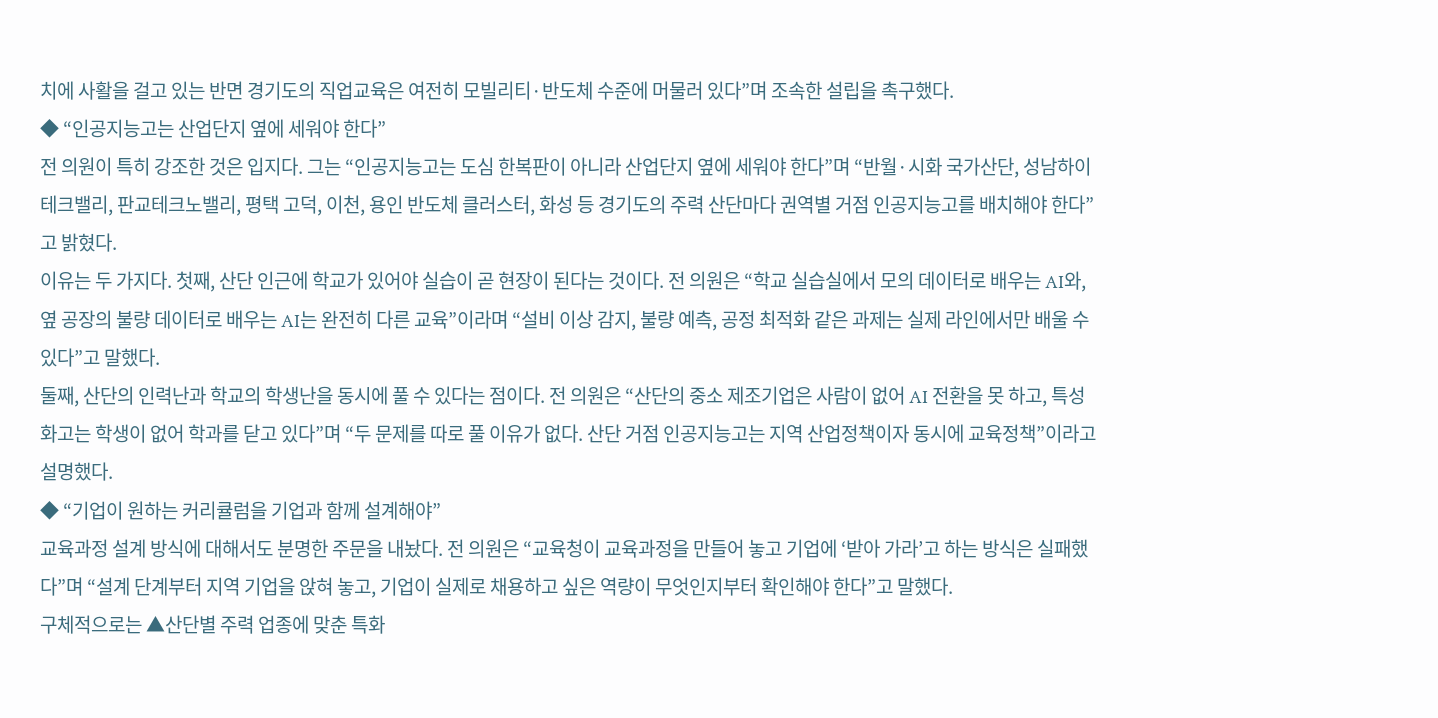치에 사활을 걸고 있는 반면 경기도의 직업교육은 여전히 모빌리티·반도체 수준에 머물러 있다”며 조속한 설립을 촉구했다.
◆ “인공지능고는 산업단지 옆에 세워야 한다”
전 의원이 특히 강조한 것은 입지다. 그는 “인공지능고는 도심 한복판이 아니라 산업단지 옆에 세워야 한다”며 “반월·시화 국가산단, 성남하이테크밸리, 판교테크노밸리, 평택 고덕, 이천, 용인 반도체 클러스터, 화성 등 경기도의 주력 산단마다 권역별 거점 인공지능고를 배치해야 한다”고 밝혔다.
이유는 두 가지다. 첫째, 산단 인근에 학교가 있어야 실습이 곧 현장이 된다는 것이다. 전 의원은 “학교 실습실에서 모의 데이터로 배우는 AI와, 옆 공장의 불량 데이터로 배우는 AI는 완전히 다른 교육”이라며 “설비 이상 감지, 불량 예측, 공정 최적화 같은 과제는 실제 라인에서만 배울 수 있다”고 말했다.
둘째, 산단의 인력난과 학교의 학생난을 동시에 풀 수 있다는 점이다. 전 의원은 “산단의 중소 제조기업은 사람이 없어 AI 전환을 못 하고, 특성화고는 학생이 없어 학과를 닫고 있다”며 “두 문제를 따로 풀 이유가 없다. 산단 거점 인공지능고는 지역 산업정책이자 동시에 교육정책”이라고 설명했다.
◆ “기업이 원하는 커리큘럼을 기업과 함께 설계해야”
교육과정 설계 방식에 대해서도 분명한 주문을 내놨다. 전 의원은 “교육청이 교육과정을 만들어 놓고 기업에 ‘받아 가라’고 하는 방식은 실패했다”며 “설계 단계부터 지역 기업을 앉혀 놓고, 기업이 실제로 채용하고 싶은 역량이 무엇인지부터 확인해야 한다”고 말했다.
구체적으로는 ▲산단별 주력 업종에 맞춘 특화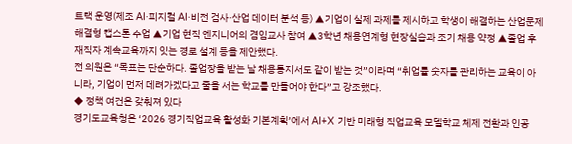트랙 운영(제조 AI·피지컬 AI·비전 검사·산업 데이터 분석 등) ▲기업이 실제 과제를 제시하고 학생이 해결하는 산업문제 해결형 캡스톤 수업 ▲기업 현직 엔지니어의 겸임교사 참여 ▲3학년 채용연계형 현장실습과 조기 채용 약정 ▲졸업 후 재직자 계속교육까지 잇는 경로 설계 등을 제안했다.
전 의원은 “목표는 단순하다. 졸업장을 받는 날 채용통지서도 같이 받는 것”이라며 “취업률 숫자를 관리하는 교육이 아니라, 기업이 먼저 데려가겠다고 줄을 서는 학교를 만들어야 한다”고 강조했다.
◆ 정책 여건은 갖춰져 있다
경기도교육청은 ‘2026 경기직업교육 활성화 기본계획’에서 AI+X 기반 미래형 직업교육 모델학교 체제 전환과 인공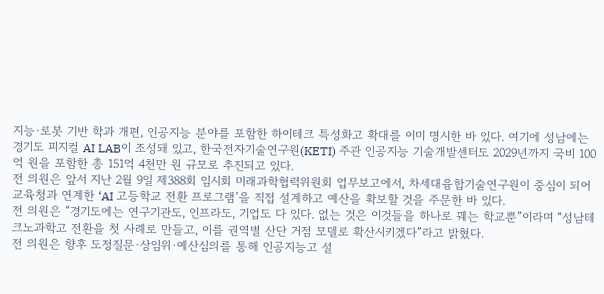지능·로봇 기반 학과 개편, 인공지능 분야를 포함한 하이테크 특성화고 확대를 이미 명시한 바 있다. 여기에 성남에는 경기도 피지컬 AI LAB이 조성돼 있고, 한국전자기술연구원(KETI) 주관 인공지능 기술개발센터도 2029년까지 국비 100억 원을 포함한 총 151억 4천만 원 규모로 추진되고 있다.
전 의원은 앞서 지난 2월 9일 제388회 임시회 미래과학협력위원회 업무보고에서, 차세대융합기술연구원이 중심이 되어 교육청과 연계한 ‘AI 고등학교 전환 프로그램’을 직접 설계하고 예산을 확보할 것을 주문한 바 있다.
전 의원은 “경기도에는 연구기관도, 인프라도, 기업도 다 있다. 없는 것은 이것들을 하나로 꿰는 학교뿐”이라며 “성남테크노과학고 전환을 첫 사례로 만들고, 이를 권역별 산단 거점 모델로 확산시키겠다”라고 밝혔다.
전 의원은 향후 도정질문·상임위·예산심의를 통해 인공지능고 설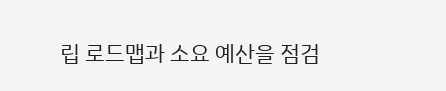립 로드맵과 소요 예산을 점검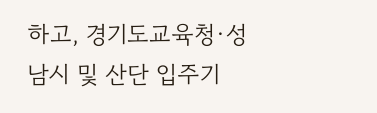하고, 경기도교육청·성남시 및 산단 입주기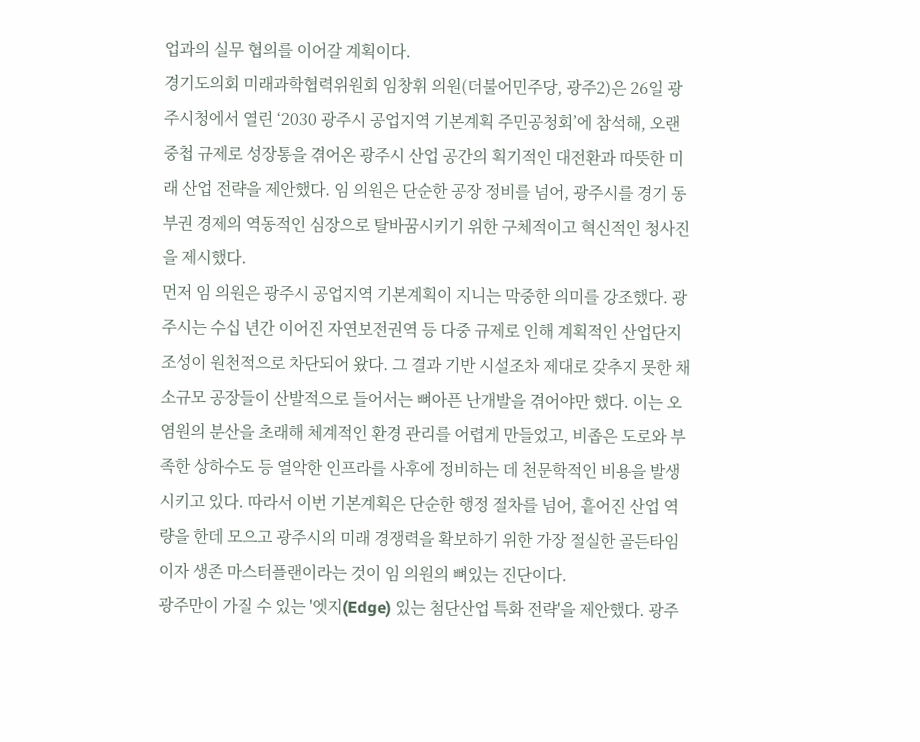업과의 실무 협의를 이어갈 계획이다.
경기도의회 미래과학협력위원회 임창휘 의원(더불어민주당, 광주2)은 26일 광주시청에서 열린 ‘2030 광주시 공업지역 기본계획 주민공청회’에 참석해, 오랜 중첩 규제로 성장통을 겪어온 광주시 산업 공간의 획기적인 대전환과 따뜻한 미래 산업 전략을 제안했다. 임 의원은 단순한 공장 정비를 넘어, 광주시를 경기 동부권 경제의 역동적인 심장으로 탈바꿈시키기 위한 구체적이고 혁신적인 청사진을 제시했다.
먼저 임 의원은 광주시 공업지역 기본계획이 지니는 막중한 의미를 강조했다. 광주시는 수십 년간 이어진 자연보전권역 등 다중 규제로 인해 계획적인 산업단지 조성이 원천적으로 차단되어 왔다. 그 결과 기반 시설조차 제대로 갖추지 못한 채 소규모 공장들이 산발적으로 들어서는 뼈아픈 난개발을 겪어야만 했다. 이는 오염원의 분산을 초래해 체계적인 환경 관리를 어렵게 만들었고, 비좁은 도로와 부족한 상하수도 등 열악한 인프라를 사후에 정비하는 데 천문학적인 비용을 발생시키고 있다. 따라서 이번 기본계획은 단순한 행정 절차를 넘어, 흩어진 산업 역량을 한데 모으고 광주시의 미래 경쟁력을 확보하기 위한 가장 절실한 골든타임이자 생존 마스터플랜이라는 것이 임 의원의 뼈있는 진단이다.
광주만이 가질 수 있는 '엣지(Edge) 있는 첨단산업 특화 전략'을 제안했다. 광주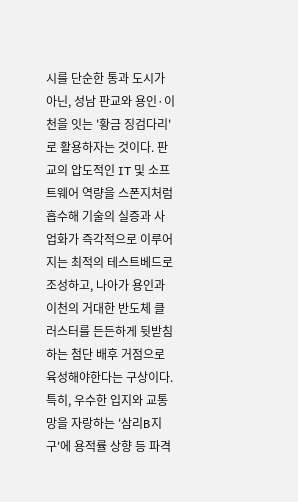시를 단순한 통과 도시가 아닌, 성남 판교와 용인·이천을 잇는 '황금 징검다리'로 활용하자는 것이다. 판교의 압도적인 IT 및 소프트웨어 역량을 스폰지처럼 흡수해 기술의 실증과 사업화가 즉각적으로 이루어지는 최적의 테스트베드로 조성하고, 나아가 용인과 이천의 거대한 반도체 클러스터를 든든하게 뒷받침하는 첨단 배후 거점으로 육성해야한다는 구상이다.
특히, 우수한 입지와 교통망을 자랑하는 '삼리B지구'에 용적률 상향 등 파격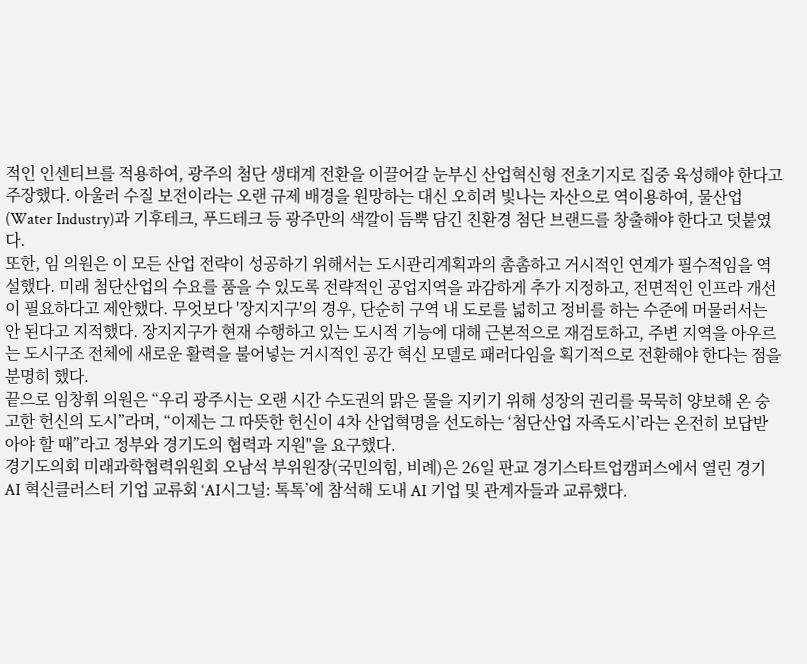적인 인센티브를 적용하여, 광주의 첨단 생태계 전환을 이끌어갈 눈부신 산업혁신형 전초기지로 집중 육성해야 한다고 주장했다. 아울러 수질 보전이라는 오랜 규제 배경을 원망하는 대신 오히려 빛나는 자산으로 역이용하여, 물산업(Water Industry)과 기후테크, 푸드테크 등 광주만의 색깔이 듬뿍 담긴 친환경 첨단 브랜드를 창출해야 한다고 덧붙였다.
또한, 임 의원은 이 모든 산업 전략이 성공하기 위해서는 도시관리계획과의 촘촘하고 거시적인 연계가 필수적임을 역설했다. 미래 첨단산업의 수요를 품을 수 있도록 전략적인 공업지역을 과감하게 추가 지정하고, 전면적인 인프라 개선이 필요하다고 제안했다. 무엇보다 '장지지구'의 경우, 단순히 구역 내 도로를 넓히고 정비를 하는 수준에 머물러서는 안 된다고 지적했다. 장지지구가 현재 수행하고 있는 도시적 기능에 대해 근본적으로 재검토하고, 주변 지역을 아우르는 도시구조 전체에 새로운 활력을 불어넣는 거시적인 공간 혁신 모델로 패러다임을 획기적으로 전환해야 한다는 점을 분명히 했다.
끝으로 임창휘 의원은 “우리 광주시는 오랜 시간 수도권의 맑은 물을 지키기 위해 성장의 권리를 묵묵히 양보해 온 숭고한 헌신의 도시”라며, “이제는 그 따뜻한 헌신이 4차 산업혁명을 선도하는 ‘첨단산업 자족도시’라는 온전히 보답받아야 할 때”라고 정부와 경기도의 협력과 지원"을 요구했다.
경기도의회 미래과학협력위원회 오남석 부위원장(국민의힘, 비례)은 26일 판교 경기스타트업캠퍼스에서 열린 경기 AI 혁신클러스터 기업 교류회 ‘AI시그널: 톡톡’에 참석해 도내 AI 기업 및 관계자들과 교류했다.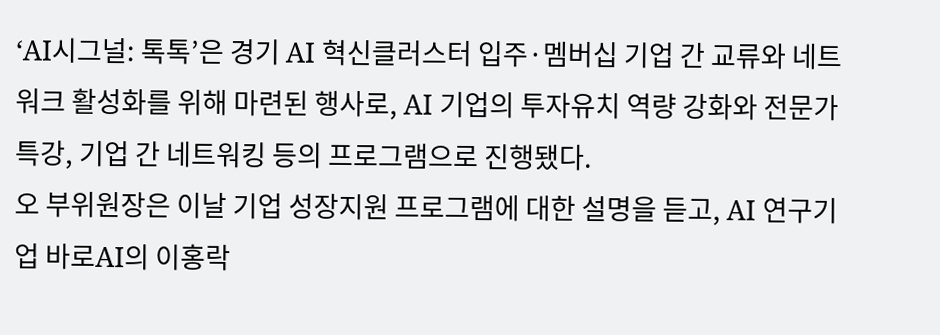‘AI시그널: 톡톡’은 경기 AI 혁신클러스터 입주·멤버십 기업 간 교류와 네트워크 활성화를 위해 마련된 행사로, AI 기업의 투자유치 역량 강화와 전문가 특강, 기업 간 네트워킹 등의 프로그램으로 진행됐다.
오 부위원장은 이날 기업 성장지원 프로그램에 대한 설명을 듣고, AI 연구기업 바로AI의 이홍락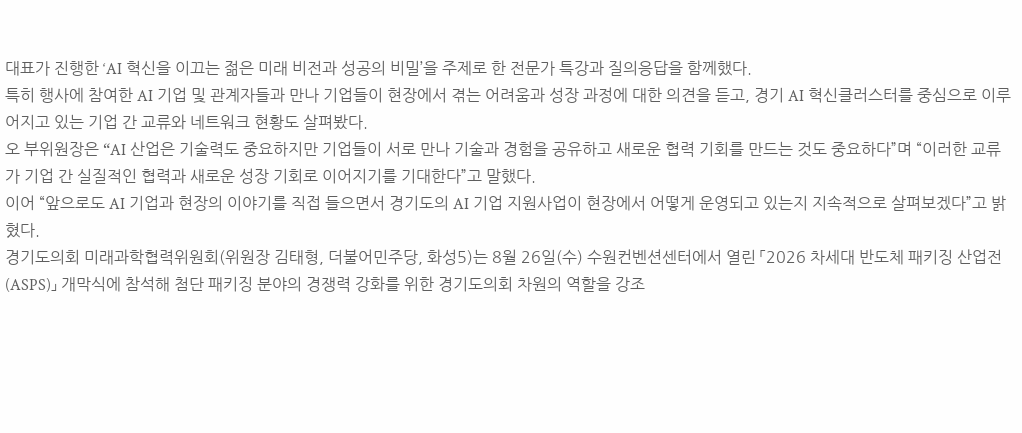대표가 진행한 ‘AI 혁신을 이끄는 젊은 미래 비전과 성공의 비밀’을 주제로 한 전문가 특강과 질의응답을 함께했다.
특히 행사에 참여한 AI 기업 및 관계자들과 만나 기업들이 현장에서 겪는 어려움과 성장 과정에 대한 의견을 듣고, 경기 AI 혁신클러스터를 중심으로 이루어지고 있는 기업 간 교류와 네트워크 현황도 살펴봤다.
오 부위원장은 “AI 산업은 기술력도 중요하지만 기업들이 서로 만나 기술과 경험을 공유하고 새로운 협력 기회를 만드는 것도 중요하다”며 “이러한 교류가 기업 간 실질적인 협력과 새로운 성장 기회로 이어지기를 기대한다”고 말했다.
이어 “앞으로도 AI 기업과 현장의 이야기를 직접 들으면서 경기도의 AI 기업 지원사업이 현장에서 어떻게 운영되고 있는지 지속적으로 살펴보겠다”고 밝혔다.
경기도의회 미래과학협력위원회(위원장 김태형, 더불어민주당, 화성5)는 8월 26일(수) 수원컨벤션센터에서 열린 「2026 차세대 반도체 패키징 산업전(ASPS)」 개막식에 참석해 첨단 패키징 분야의 경쟁력 강화를 위한 경기도의회 차원의 역할을 강조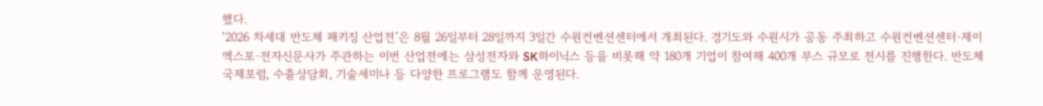했다.
‘2026 차세대 반도체 패키징 산업전’은 8월 26일부터 28일까지 3일간 수원컨벤션센터에서 개최된다. 경기도와 수원시가 공동 주최하고 수원컨벤션센터·제이엑스포·전자신문사가 주관하는 이번 산업전에는 삼성전자와 SK하이닉스 등을 비롯해 약 180개 기업이 참여해 400개 부스 규모로 전시를 진행한다. 반도체 국제포럼, 수출상담회, 기술세미나 등 다양한 프로그램도 함께 운영된다.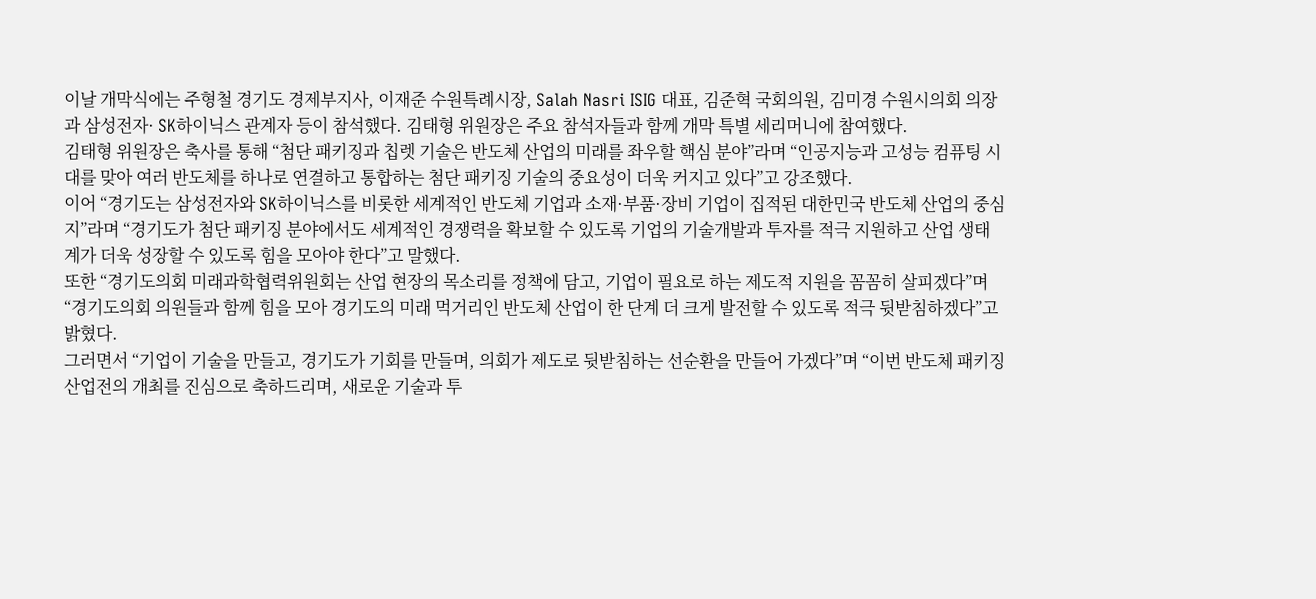이날 개막식에는 주형철 경기도 경제부지사, 이재준 수원특례시장, Salah Nasri ISIG 대표, 김준혁 국회의원, 김미경 수원시의회 의장과 삼성전자· SK하이닉스 관계자 등이 참석했다. 김태형 위원장은 주요 참석자들과 함께 개막 특별 세리머니에 참여했다.
김태형 위원장은 축사를 통해 “첨단 패키징과 칩렛 기술은 반도체 산업의 미래를 좌우할 핵심 분야”라며 “인공지능과 고성능 컴퓨팅 시대를 맞아 여러 반도체를 하나로 연결하고 통합하는 첨단 패키징 기술의 중요성이 더욱 커지고 있다”고 강조했다.
이어 “경기도는 삼성전자와 SK하이닉스를 비롯한 세계적인 반도체 기업과 소재·부품·장비 기업이 집적된 대한민국 반도체 산업의 중심지”라며 “경기도가 첨단 패키징 분야에서도 세계적인 경쟁력을 확보할 수 있도록 기업의 기술개발과 투자를 적극 지원하고 산업 생태계가 더욱 성장할 수 있도록 힘을 모아야 한다”고 말했다.
또한 “경기도의회 미래과학협력위원회는 산업 현장의 목소리를 정책에 담고, 기업이 필요로 하는 제도적 지원을 꼼꼼히 살피겠다”며 “경기도의회 의원들과 함께 힘을 모아 경기도의 미래 먹거리인 반도체 산업이 한 단계 더 크게 발전할 수 있도록 적극 뒷받침하겠다”고 밝혔다.
그러면서 “기업이 기술을 만들고, 경기도가 기회를 만들며, 의회가 제도로 뒷받침하는 선순환을 만들어 가겠다”며 “이번 반도체 패키징 산업전의 개최를 진심으로 축하드리며, 새로운 기술과 투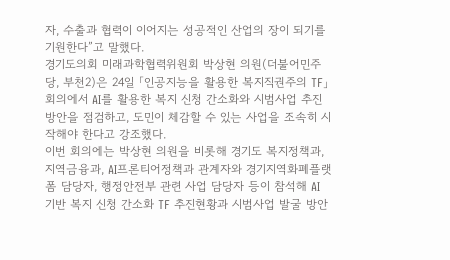자, 수출과 협력이 이어지는 성공적인 산업의 장이 되기를 기원한다”고 말했다.
경기도의회 미래과학협력위원회 박상현 의원(더불어민주당, 부천2)은 24일 「인공지능을 활용한 복지직권주의 TF」 회의에서 AI를 활용한 복지 신청 간소화와 시범사업 추진 방안을 점검하고, 도민이 체감할 수 있는 사업을 조속히 시작해야 한다고 강조했다.
이번 회의에는 박상현 의원을 비롯해 경기도 복지정책과, 지역금융과, AI프론티어정책과 관계자와 경기지역화폐플랫폼 담당자, 행정안전부 관련 사업 담당자 등이 참석해 AI 기반 복지 신청 간소화 TF 추진현황과 시범사업 발굴 방안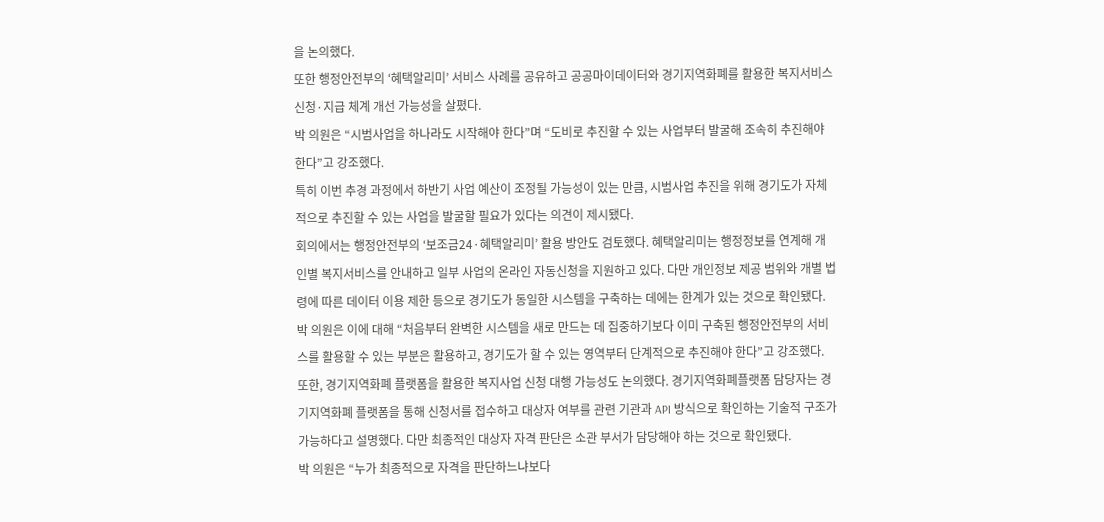을 논의했다.
또한 행정안전부의 ‘혜택알리미’ 서비스 사례를 공유하고 공공마이데이터와 경기지역화폐를 활용한 복지서비스 신청·지급 체계 개선 가능성을 살폈다.
박 의원은 “시범사업을 하나라도 시작해야 한다”며 “도비로 추진할 수 있는 사업부터 발굴해 조속히 추진해야 한다”고 강조했다.
특히 이번 추경 과정에서 하반기 사업 예산이 조정될 가능성이 있는 만큼, 시범사업 추진을 위해 경기도가 자체적으로 추진할 수 있는 사업을 발굴할 필요가 있다는 의견이 제시됐다.
회의에서는 행정안전부의 ‘보조금24·혜택알리미’ 활용 방안도 검토했다. 혜택알리미는 행정정보를 연계해 개인별 복지서비스를 안내하고 일부 사업의 온라인 자동신청을 지원하고 있다. 다만 개인정보 제공 범위와 개별 법령에 따른 데이터 이용 제한 등으로 경기도가 동일한 시스템을 구축하는 데에는 한계가 있는 것으로 확인됐다.
박 의원은 이에 대해 “처음부터 완벽한 시스템을 새로 만드는 데 집중하기보다 이미 구축된 행정안전부의 서비스를 활용할 수 있는 부분은 활용하고, 경기도가 할 수 있는 영역부터 단계적으로 추진해야 한다”고 강조했다.
또한, 경기지역화폐 플랫폼을 활용한 복지사업 신청 대행 가능성도 논의했다. 경기지역화폐플랫폼 담당자는 경기지역화폐 플랫폼을 통해 신청서를 접수하고 대상자 여부를 관련 기관과 API 방식으로 확인하는 기술적 구조가 가능하다고 설명했다. 다만 최종적인 대상자 자격 판단은 소관 부서가 담당해야 하는 것으로 확인됐다.
박 의원은 “누가 최종적으로 자격을 판단하느냐보다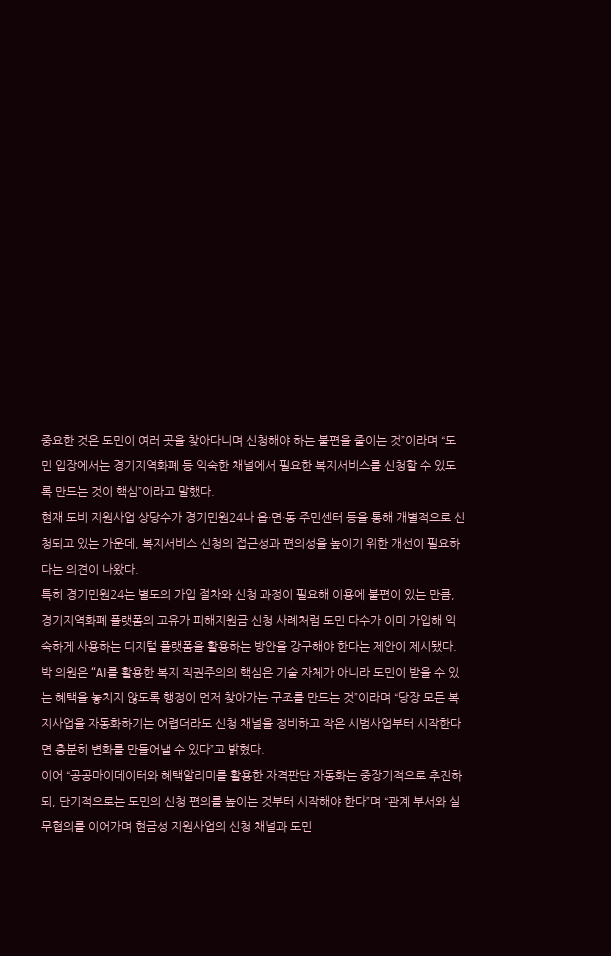중요한 것은 도민이 여러 곳을 찾아다니며 신청해야 하는 불편을 줄이는 것”이라며 “도민 입장에서는 경기지역화폐 등 익숙한 채널에서 필요한 복지서비스를 신청할 수 있도록 만드는 것이 핵심”이라고 말했다.
현재 도비 지원사업 상당수가 경기민원24나 읍·면·동 주민센터 등을 통해 개별적으로 신청되고 있는 가운데, 복지서비스 신청의 접근성과 편의성을 높이기 위한 개선이 필요하다는 의견이 나왔다.
특히 경기민원24는 별도의 가입 절차와 신청 과정이 필요해 이용에 불편이 있는 만큼, 경기지역화폐 플랫폼의 고유가 피해지원금 신청 사례처럼 도민 다수가 이미 가입해 익숙하게 사용하는 디지털 플랫폼을 활용하는 방안을 강구해야 한다는 제안이 제시됐다.
박 의원은 “AI를 활용한 복지 직권주의의 핵심은 기술 자체가 아니라 도민이 받을 수 있는 혜택을 놓치지 않도록 행정이 먼저 찾아가는 구조를 만드는 것”이라며 “당장 모든 복지사업을 자동화하기는 어렵더라도 신청 채널을 정비하고 작은 시범사업부터 시작한다면 충분히 변화를 만들어낼 수 있다”고 밝혔다.
이어 “공공마이데이터와 혜택알리미를 활용한 자격판단 자동화는 중장기적으로 추진하되, 단기적으로는 도민의 신청 편의를 높이는 것부터 시작해야 한다”며 “관계 부서와 실무협의를 이어가며 현금성 지원사업의 신청 채널과 도민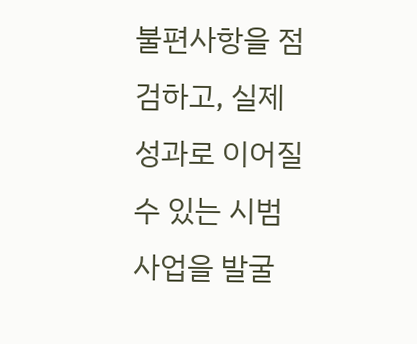불편사항을 점검하고, 실제 성과로 이어질 수 있는 시범사업을 발굴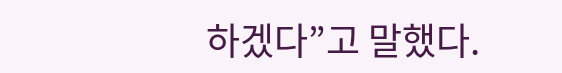하겠다”고 말했다.